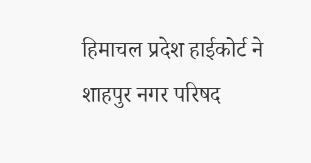हिमाचल प्रदेश हाईकोर्ट ने शाहपुर नगर परिषद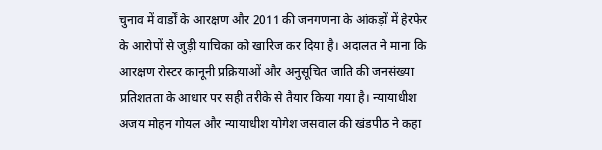चुनाव में वार्डों के आरक्षण और 2011 की जनगणना के आंकड़ों में हेरफेर के आरोपों से जुड़ी याचिका को खारिज कर दिया है। अदालत ने माना कि आरक्षण रोस्टर कानूनी प्रक्रियाओं और अनुसूचित जाति की जनसंख्या प्रतिशतता के आधार पर सही तरीके से तैयार किया गया है। न्यायाधीश अजय मोहन गोयल और न्यायाधीश योगेश जसवाल की खंडपीठ ने कहा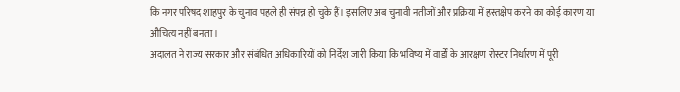कि नगर परिषद शाहपुर के चुनाव पहले ही संपन्न हो चुके हैं। इसलिए अब चुनावी नतीजों और प्रक्रिया में हस्तक्षेप करने का कोई कारण या औचित्य नहीं बनता।
अदालत ने राज्य सरकार और संबंधित अधिकारियों को निर्देश जारी किया कि भविष्य में वार्डों के आरक्षण रोस्टर निर्धारण में पूरी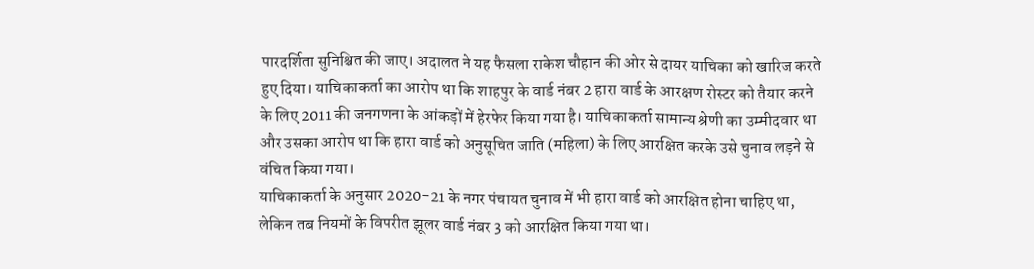पारदर्शिता सुनिश्चित की जाए। अदालत ने यह फैसला राकेश चौहान की ओर से दायर याचिका को खारिज करते हुए दिया। याचिकाकर्ता का आरोप था कि शाहपुर के वार्ड नंबर 2 हारा वार्ड के आरक्षण रोस्टर को तैयार करने के लिए 2011 की जनगणना के आंकड़ों में हेरफेर किया गया है। याचिकाकर्ता सामान्य श्रेणी का उम्मीदवार था और उसका आरोप था कि हारा वार्ड को अनुसूचित जाति (महिला) के लिए आरक्षित करके उसे चुनाव लड़ने से वंचित किया गया।
याचिकाकर्ता के अनुसार 2020-21 के नगर पंचायत चुनाव में भी हारा वार्ड को आरक्षित होना चाहिए था, लेकिन तब नियमों के विपरीत झूलर वार्ड नंबर 3 को आरक्षित किया गया था।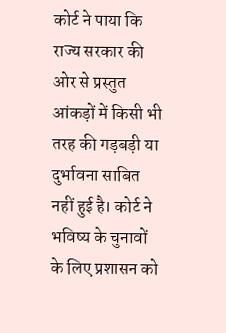कोर्ट ने पाया कि राज्य सरकार की ओर से प्रस्तुत आंकड़ों में किसी भी तरह की गड़बड़ी या दुर्भावना साबित नहीं हुई है। कोर्ट ने भविष्य के चुनावों के लिए प्रशासन को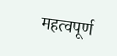महत्वपूर्ण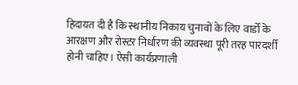हिदायत दी है कि स्थानीय निकाय चुनावों के लिए वार्डों के आरक्षण और रोस्टर निर्धारण की व्यवस्था पूरी तरह पारदर्शी होनी चाहिए। ऐसी कार्यप्रणाली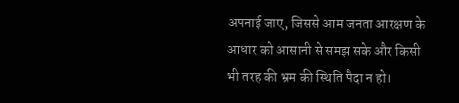अपनाई जाए, जिससे आम जनता आरक्षण के आधार को आसानी से समझ सके और किसी भी तरह की भ्रम की स्थिति पैदा न हो।